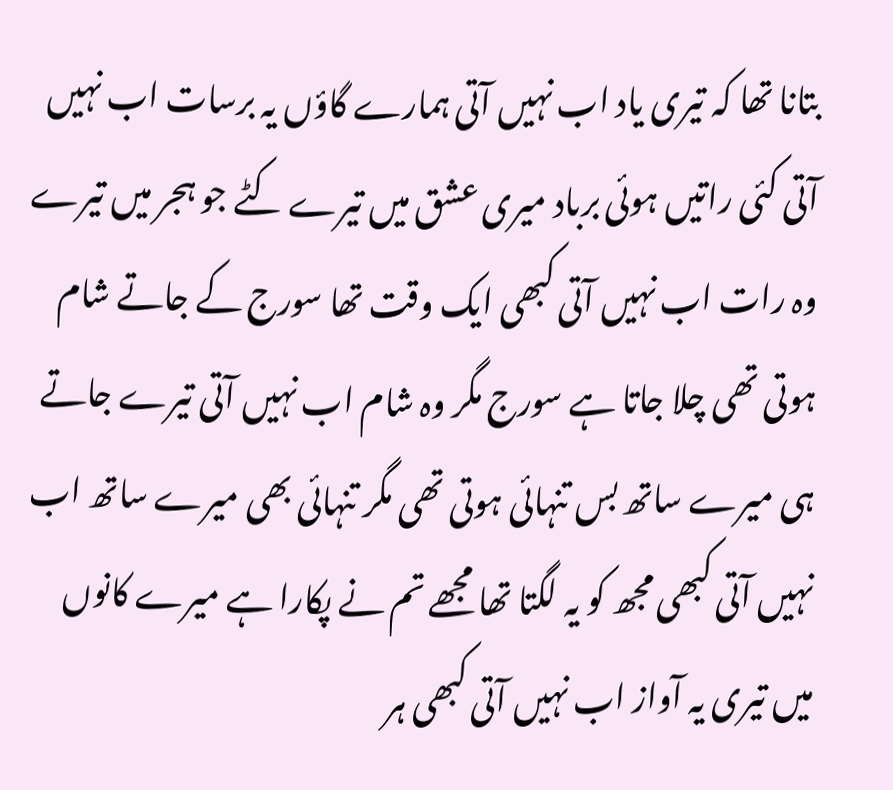بتانا تھا کہ تیری یاد اب نہیں آتی ہمارے گاؤں یہ برسات اب نہیں آتی کئی راتیں ہوئی برباد میری عشق میں تیرے کٹے جو ہجر میں تیرے وہ رات اب نہیں آتی کبھی ایک وقت تھا سورج کے جاتے شام ہوتی تھی چلا جاتا ہے سورج مگر وہ شام اب نہیں آتی تیرے جاتے ہی میرے ساتھ بس تنہائی ہوتی تھی مگر تنہائی بھی میرے ساتھ اب نہیں آتی کبھی مجھ کو یہ لگتا تھا مجھے تم نے پکارا ہے میرے کانوں میں تیری یہ آواز اب نہیں آتی کبھی ہر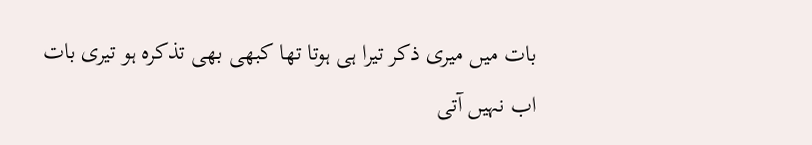بات میں میری ذکر تیرا ہی ہوتا تھا کبھی بھی تذکرہ ہو تیری بات اب نہیں آتی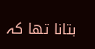بتانا تھا کہ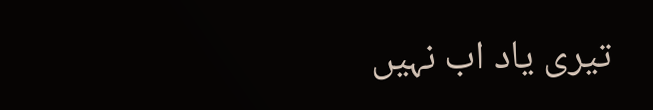تیری یاد اب نہیں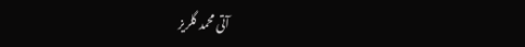آتی محمد گلریز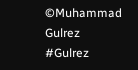©Muhammad Gulrez #Gulrez